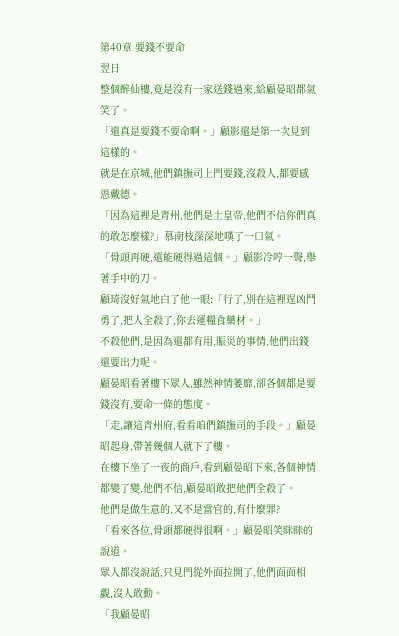第40章 要錢不要命
翌日
整個醉仙樓,竟是沒有一家送錢過來,給顧晏昭都氣笑了。
「還真是要錢不要命啊。」顧影還是第一次見到這樣的。
就是在京城,他們鎮撫司上門要錢,沒殺人,都要感恩戴德。
「因為這裡是青州,他們是土皇帝,他們不信你們真的敢怎麼樣?」慕南枝深深地嘆了一口氣。
「骨頭再硬,還能硬得過這個。」顧影冷哼一聲,舉著手中的刀。
顧琦沒好氣地白了他一眼:「行了,別在這裡逞凶鬥勇了,把人全殺了,你去運糧食藥材。」
不殺他們,是因為還都有用,賑災的事情,他們出錢還要出力呢。
顧晏昭看著樓下眾人,雖然神情萎靡,卻各個都是要錢沒有,要命一條的態度。
「走,讓這青州府,看看咱們鎮撫司的手段。」顧晏昭起身,帶著幾個人就下了樓。
在樓下坐了一夜的商戶,看到顧晏昭下來,各個神情都變了變,他們不信,顧晏昭敢把他們全殺了。
他們是做生意的,又不是當官的,有什麼罪?
「看來各位,骨頭都硬得很啊。」顧晏昭笑眯眯的說道。
眾人都沒說話,只見門從外面拉開了,他們面面相覷,沒人敢動。
「我顧晏昭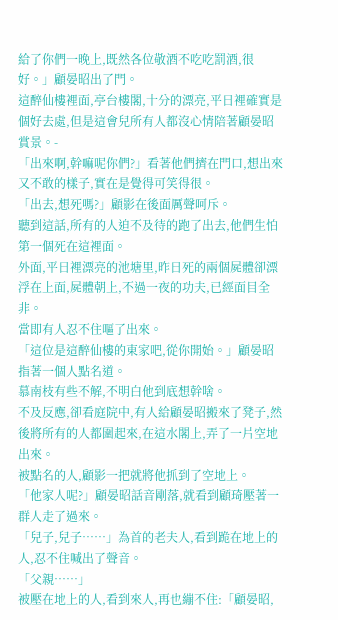給了你們一晚上,既然各位敬酒不吃吃罰酒,很好。」顧晏昭出了門。
這醉仙樓裡面,亭台樓閣,十分的漂亮,平日裡確實是個好去處,但是這會兒所有人都沒心情陪著顧晏昭賞景。-
「出來啊,幹嘛呢你們?」看著他們擠在門口,想出來又不敢的樣子,實在是覺得可笑得很。
「出去,想死嗎?」顧影在後面厲聲呵斥。
聽到這話,所有的人迫不及待的跑了出去,他們生怕第一個死在這裡面。
外面,平日裡漂亮的池塘里,昨日死的兩個屍體卻漂浮在上面,屍體朝上,不過一夜的功夫,已經面目全非。
當即有人忍不住嘔了出來。
「這位是這醉仙樓的東家吧,從你開始。」顧晏昭指著一個人點名道。
慕南枝有些不解,不明白他到底想幹啥。
不及反應,卻看庭院中,有人給顧晏昭搬來了凳子,然後將所有的人都圍起來,在這水閣上,弄了一片空地出來。
被點名的人,顧影一把就將他抓到了空地上。
「他家人呢?」顧晏昭話音剛落,就看到顧琦壓著一群人走了過來。
「兒子,兒子……」為首的老夫人,看到跪在地上的人,忍不住喊出了聲音。
「父親……」
被壓在地上的人,看到來人,再也繃不住:「顧晏昭,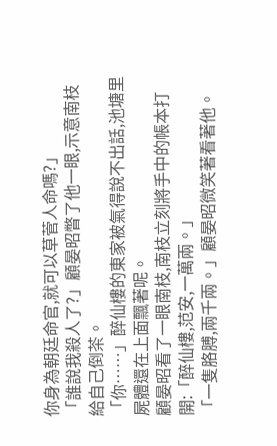你身為朝廷命官,就可以草菅人命嗎?」
「誰說我殺人了?」顧晏昭瞥了他一眼,示意南枝給自己倒茶。
「你……」醉仙樓的東家被氣得說不出話,池塘里屍體還在上面飄著呢。
顧晏昭看了一眼南枝,南枝立刻將手中的帳本打開:「醉仙樓,范安,一萬兩。」
「一隻胳膊,兩千兩。」顧晏昭微笑著看著他。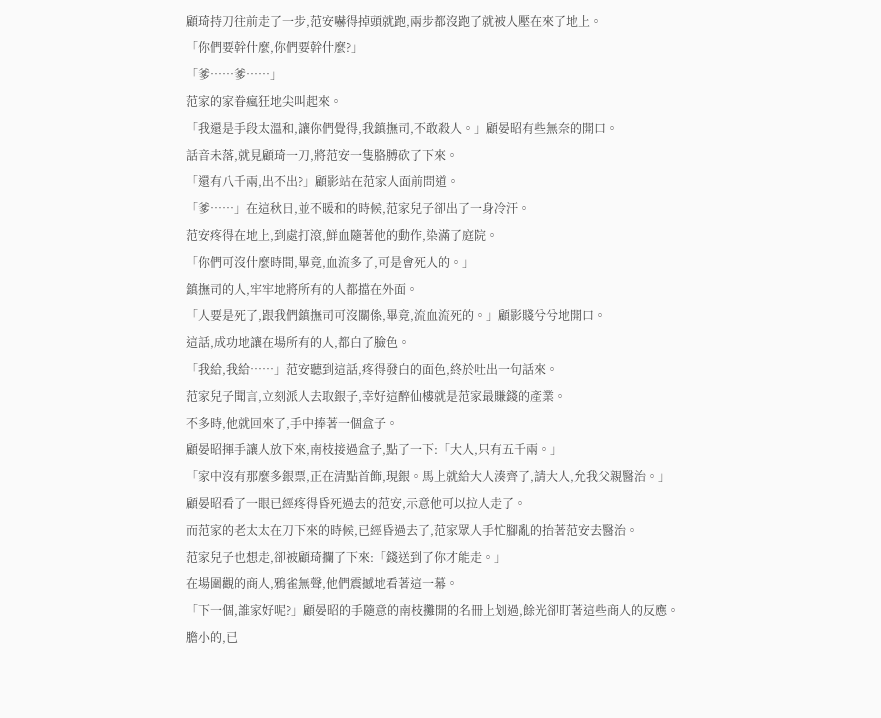顧琦持刀往前走了一步,范安嚇得掉頭就跑,兩步都沒跑了就被人壓在來了地上。
「你們要幹什麼,你們要幹什麼?」
「爹……爹……」
范家的家眷瘋狂地尖叫起來。
「我還是手段太溫和,讓你們覺得,我鎮撫司,不敢殺人。」顧晏昭有些無奈的開口。
話音未落,就見顧琦一刀,將范安一隻胳膊砍了下來。
「還有八千兩,出不出?」顧影站在范家人面前問道。
「爹……」在這秋日,並不暖和的時候,范家兒子卻出了一身冷汗。
范安疼得在地上,到處打滾,鮮血隨著他的動作,染滿了庭院。
「你們可沒什麼時間,畢竟,血流多了,可是會死人的。」
鎮撫司的人,牢牢地將所有的人都擋在外面。
「人要是死了,跟我們鎮撫司可沒關係,畢竟,流血流死的。」顧影賤兮兮地開口。
這話,成功地讓在場所有的人,都白了臉色。
「我給,我給……」范安聽到這話,疼得發白的面色,終於吐出一句話來。
范家兒子聞言,立刻派人去取銀子,幸好這醉仙樓就是范家最賺錢的產業。
不多時,他就回來了,手中捧著一個盒子。
顧晏昭揮手讓人放下來,南枝接過盒子,點了一下:「大人,只有五千兩。」
「家中沒有那麼多銀票,正在清點首飾,現銀。馬上就給大人湊齊了,請大人,允我父親醫治。」
顧晏昭看了一眼已經疼得昏死過去的范安,示意他可以拉人走了。
而范家的老太太在刀下來的時候,已經昏過去了,范家眾人手忙腳亂的抬著范安去醫治。
范家兒子也想走,卻被顧琦攔了下來:「錢送到了你才能走。」
在場圍觀的商人,鴉雀無聲,他們震撼地看著這一幕。
「下一個,誰家好呢?」顧晏昭的手隨意的南枝攤開的名冊上划過,餘光卻盯著這些商人的反應。
膽小的,已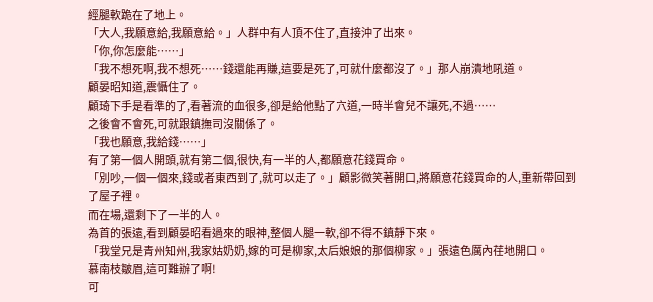經腿軟跪在了地上。
「大人,我願意給,我願意給。」人群中有人頂不住了,直接沖了出來。
「你,你怎麼能……」
「我不想死啊,我不想死……錢還能再賺,這要是死了,可就什麼都沒了。」那人崩潰地吼道。
顧晏昭知道,震懾住了。
顧琦下手是看準的了,看著流的血很多,卻是給他點了穴道,一時半會兒不讓死,不過……
之後會不會死,可就跟鎮撫司沒關係了。
「我也願意,我給錢……」
有了第一個人開頭,就有第二個,很快,有一半的人,都願意花錢買命。
「別吵,一個一個來,錢或者東西到了,就可以走了。」顧影微笑著開口,將願意花錢買命的人,重新帶回到了屋子裡。
而在場,還剩下了一半的人。
為首的張遠,看到顧晏昭看過來的眼神,整個人腿一軟,卻不得不鎮靜下來。
「我堂兄是青州知州,我家姑奶奶,嫁的可是柳家,太后娘娘的那個柳家。」張遠色厲內荏地開口。
慕南枝皺眉,這可難辦了啊!
可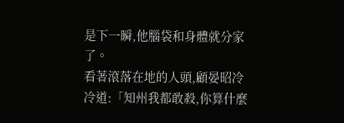是下一瞬,他腦袋和身體就分家了。
看著滾落在地的人頭,顧晏昭冷冷道:「知州我都敢殺,你算什麼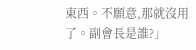東西。不願意,那就沒用了。副會長是誰?」